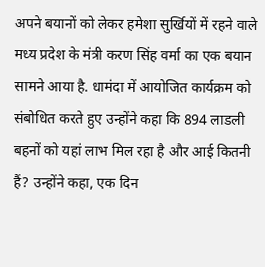अपने बयानों को लेकर हमेशा सुर्खियों में रहने वाले मध्य प्रदेश के मंत्री करण सिंह वर्मा का एक बयान सामने आया है. धामंदा में आयोजित कार्यक्रम को संबोधित करते हुए उन्होंने कहा कि 894 लाडली बहनों को यहां लाभ मिल रहा है और आई कितनी हैं? उन्होंने कहा, एक दिन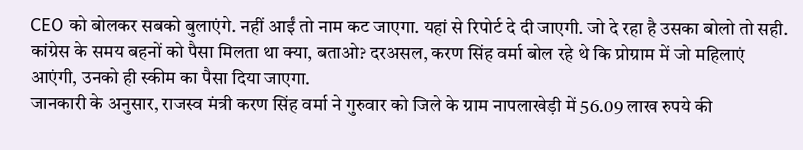CEO को बोलकर सबको बुलाएंगे. नहीं आईं तो नाम कट जाएगा. यहां से रिपोर्ट दे दी जाएगी. जो दे रहा है उसका बोलो तो सही. कांग्रेस के समय बहनों को पैसा मिलता था क्या, बताओ? दरअसल, करण सिंह वर्मा बोल रहे थे कि प्रोग्राम में जो महिलाएं आएंगी, उनको ही स्कीम का पैसा दिया जाएगा.
जानकारी के अनुसार, राजस्व मंत्री करण सिंह वर्मा ने गुरुवार को जिले के ग्राम नापलाखेड़ी में 56.09 लाख रुपये की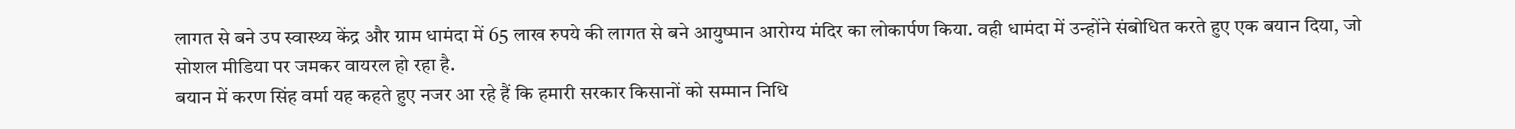लागत से बने उप स्वास्थ्य केंद्र और ग्राम धामंदा में 65 लाख रुपये की लागत से बने आयुष्मान आरोग्य मंदिर का लोकार्पण किया. वही धामंदा में उन्होंने संबोधित करते हुए एक बयान दिया, जो सोशल मीडिया पर जमकर वायरल हो रहा है.
बयान में करण सिंह वर्मा यह कहते हुए नजर आ रहे हैं कि हमारी सरकार किसानों को सम्मान निधि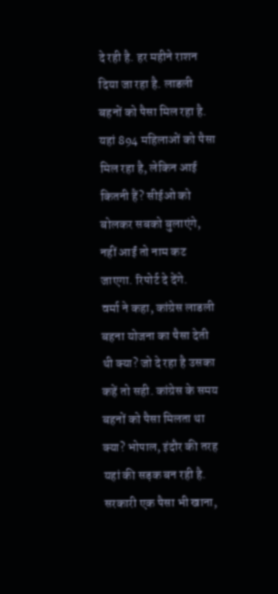दे रही है. हर महीने राशन दिया जा रहा है. लाडली बहनों को पैसा मिल रहा है. यहां 894 महिलाओं को पैसा मिल रहा है, लेकिन आई कितनी हैं? सीईओ को बोलकर सबको बुलाएंगे, नहीं आईं तो नाम कट जाएगा. रिपोर्ट दे देंगे.
वर्मा ने कहा, कांग्रेस लाडली बहना योजना का पैसा देती थी क्या? जो दे रहा है उसका कहें तो सही. कांग्रेस के समय बहनों को पैसा मिलता था क्या? भोपाल, इंदौर की तरह यहां की सड़क बन रही है. सरकारी एक पैसा भी खाना,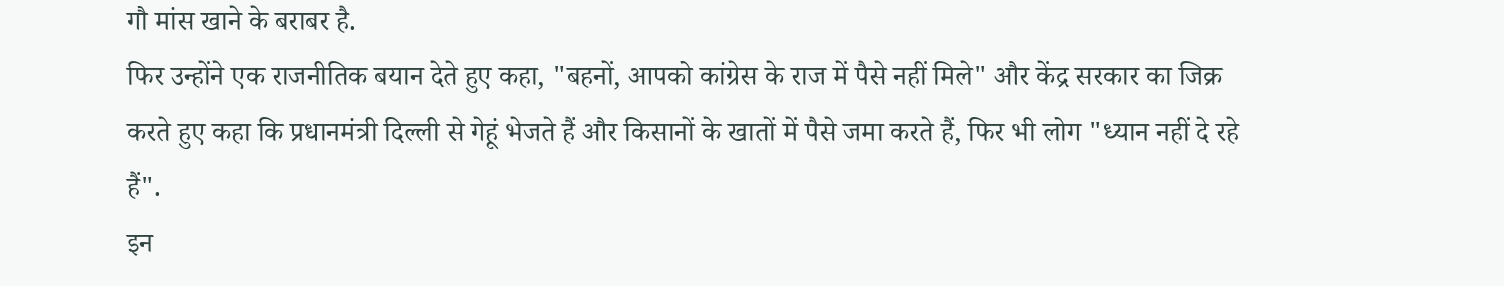गौ मांस खाने के बराबर है.
फिर उन्होंने एक राजनीतिक बयान देते हुए कहा, "बहनों, आपको कांग्रेस के राज में पैसे नहीं मिले" और केंद्र सरकार का जिक्र करते हुए कहा कि प्रधानमंत्री दिल्ली से गेहूं भेजते हैं और किसानों के खातों में पैसे जमा करते हैं, फिर भी लोग "ध्यान नहीं दे रहे हैं".
इन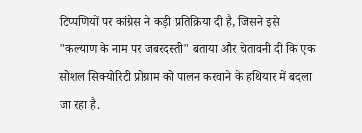टिप्पणियों पर कांग्रेस ने कड़ी प्रतिक्रिया दी है, जिसने इसे "कल्याण के नाम पर जबरदस्ती" बताया और चेतावनी दी कि एक सोशल सिक्योरिटी प्रोग्राम को पालन करवाने के हथियार में बदला जा रहा है.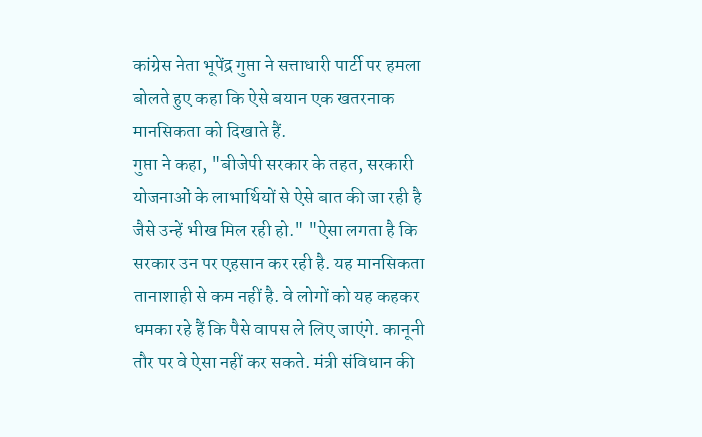कांग्रेस नेता भूपेंद्र गुप्ता ने सत्ताधारी पार्टी पर हमला बोलते हुए कहा कि ऐसे बयान एक खतरनाक मानसिकता को दिखाते हैं.
गुप्ता ने कहा, "बीजेपी सरकार के तहत, सरकारी योजनाओं के लाभार्थियों से ऐसे बात की जा रही है जैसे उन्हें भीख मिल रही हो." "ऐसा लगता है कि सरकार उन पर एहसान कर रही है. यह मानसिकता तानाशाही से कम नहीं है. वे लोगों को यह कहकर धमका रहे हैं कि पैसे वापस ले लिए जाएंगे. कानूनी तौर पर वे ऐसा नहीं कर सकते. मंत्री संविधान की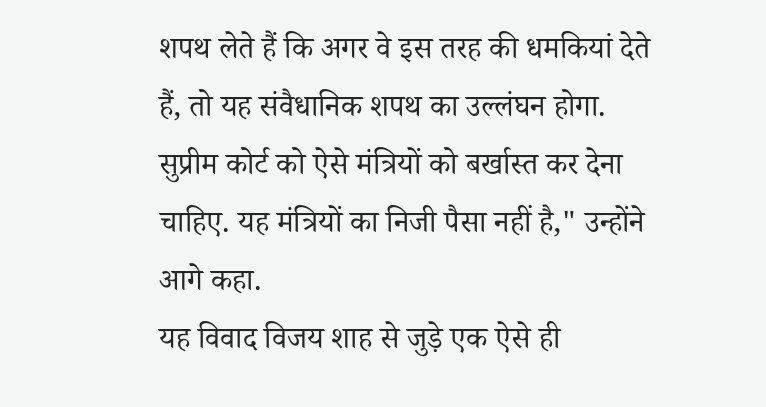शपथ लेते हैं कि अगर वे इस तरह की धमकियां देते हैं, तो यह संवैधानिक शपथ का उल्लंघन होगा. सुप्रीम कोर्ट को ऐसे मंत्रियों को बर्खास्त कर देना चाहिए. यह मंत्रियों का निजी पैसा नहीं है," उन्होंने आगे कहा.
यह विवाद विजय शाह से जुड़े एक ऐसे ही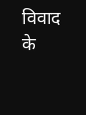विवाद के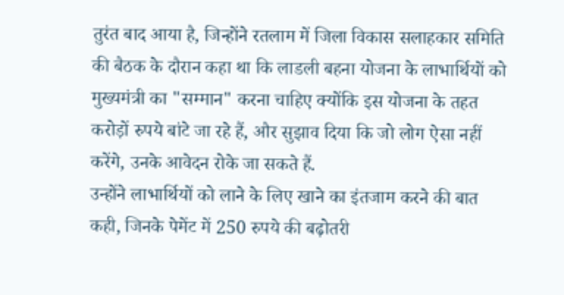तुरंत बाद आया है, जिन्होंने रतलाम में जिला विकास सलाहकार समिति की बैठक के दौरान कहा था कि लाडली बहना योजना के लाभार्थियों को मुख्यमंत्री का "सम्मान" करना चाहिए क्योंकि इस योजना के तहत करोड़ों रुपये बांटे जा रहे हैं, और सुझाव दिया कि जो लोग ऐसा नहीं करेंगे, उनके आवेदन रोके जा सकते हैं.
उन्होंने लाभार्थियों को लाने के लिए खाने का इंतजाम करने की बात कही, जिनके पेमेंट में 250 रुपये की बढ़ोतरी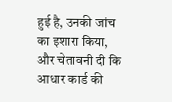हुई है, उनकी जांच का इशारा किया, और चेतावनी दी कि आधार कार्ड की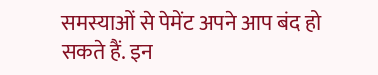समस्याओं से पेमेंट अपने आप बंद हो सकते हैं. इन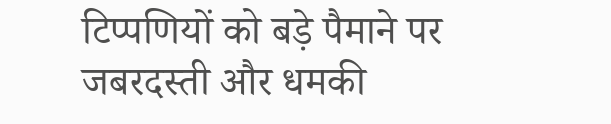टिप्पणियों को बड़े पैमाने पर जबरदस्ती और धमकी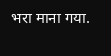भरा माना गया.